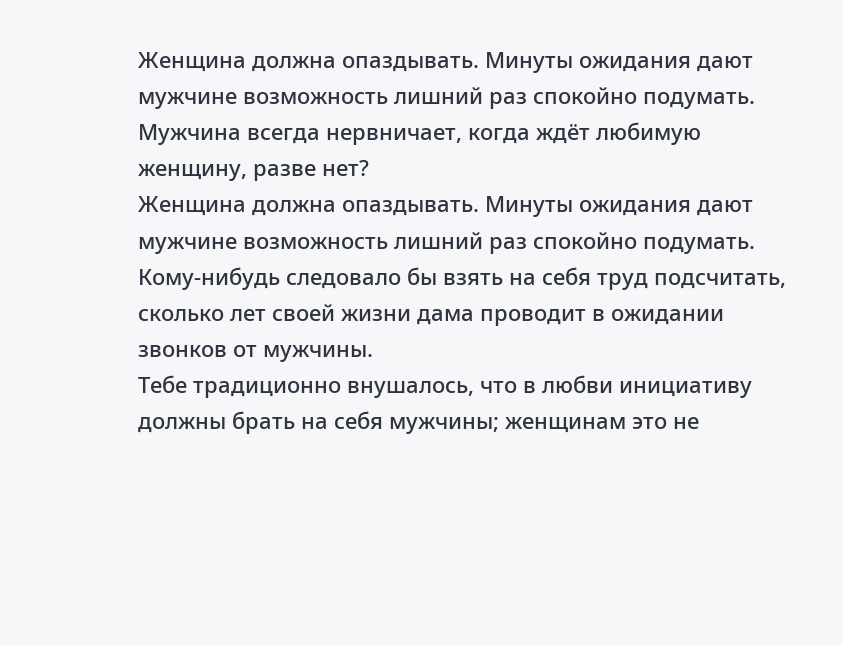Женщина должна опаздывать. Минуты ожидания дают мужчине возможность лишний раз спокойно подумать.
Мужчина всегда нервничает, когда ждёт любимую женщину, разве нет?
Женщина должна опаздывать. Минуты ожидания дают мужчине возможность лишний раз спокойно подумать.
Кому-нибудь следовало бы взять на себя труд подсчитать, сколько лет своей жизни дама проводит в ожидании звонков от мужчины.
Тебе традиционно внушалось, что в любви инициативу должны брать на себя мужчины; женщинам это не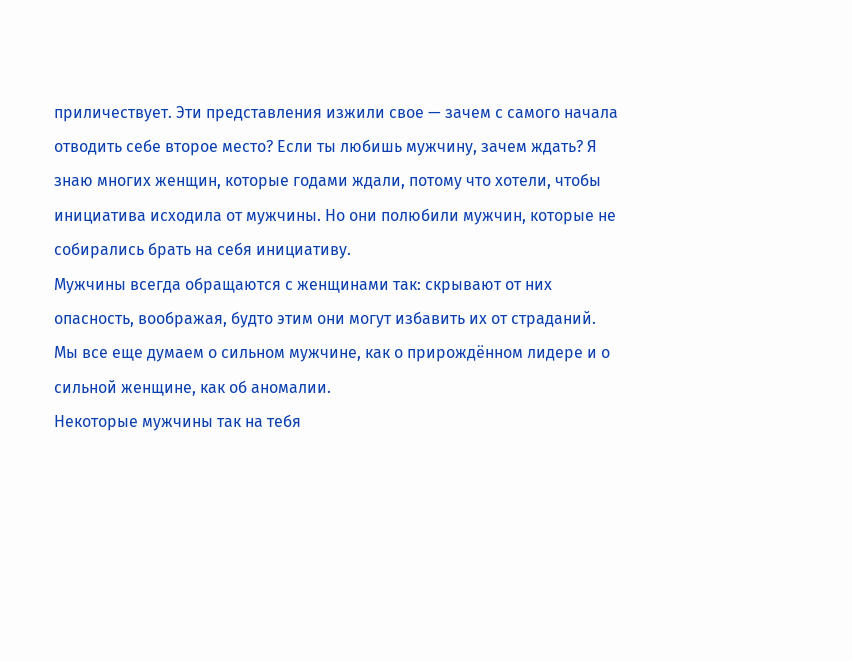приличествует. Эти представления изжили свое — зачем с самого начала отводить себе второе место? Если ты любишь мужчину, зачем ждать? Я знаю многих женщин, которые годами ждали, потому что хотели, чтобы инициатива исходила от мужчины. Но они полюбили мужчин, которые не собирались брать на себя инициативу.
Мужчины всегда обращаются с женщинами так: скрывают от них опасность, воображая, будто этим они могут избавить их от страданий.
Мы все еще думаем о сильном мужчине, как о прирождённом лидере и о сильной женщине, как об аномалии.
Некоторые мужчины так на тебя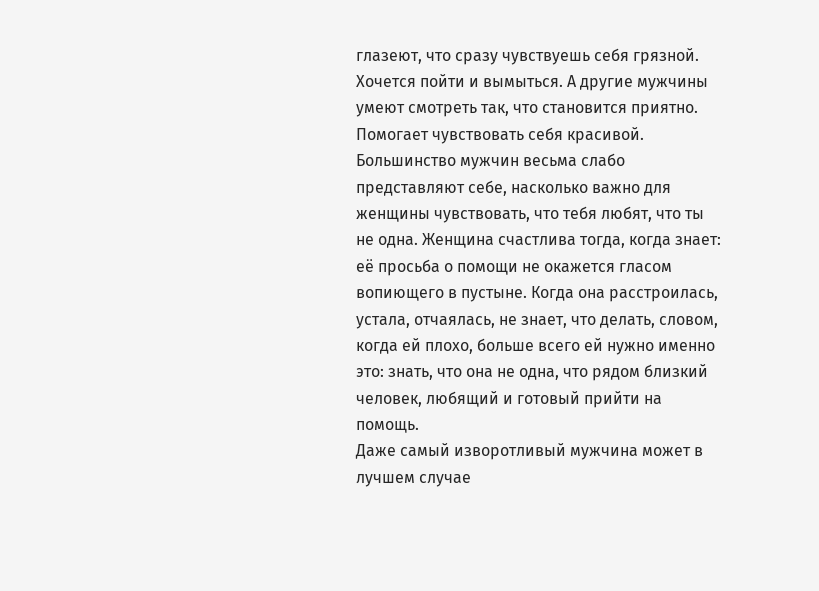глазеют, что сразу чувствуешь себя грязной. Хочется пойти и вымыться. А другие мужчины умеют смотреть так, что становится приятно. Помогает чувствовать себя красивой.
Большинство мужчин весьма слабо представляют себе, насколько важно для женщины чувствовать, что тебя любят, что ты не одна. Женщина счастлива тогда, когда знает: её просьба о помощи не окажется гласом вопиющего в пустыне. Когда она расстроилась, устала, отчаялась, не знает, что делать, словом, когда ей плохо, больше всего ей нужно именно это: знать, что она не одна, что рядом близкий человек, любящий и готовый прийти на помощь.
Даже самый изворотливый мужчина может в лучшем случае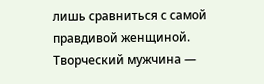лишь сравниться с самой правдивой женщиной.
Творческий мужчина —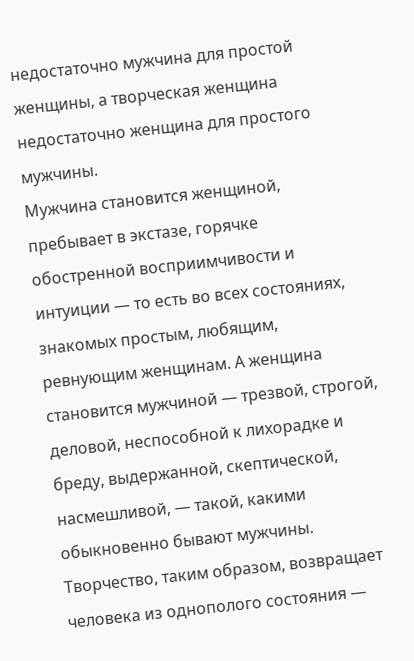недостаточно мужчина для простой женщины, а творческая женщина недостаточно женщина для простого мужчины.
Мужчина становится женщиной, пребывает в экстазе, горячке обостренной восприимчивости и интуиции — то есть во всех состояниях, знакомых простым, любящим, ревнующим женщинам. А женщина становится мужчиной — трезвой, строгой, деловой, неспособной к лихорадке и бреду, выдержанной, скептической, насмешливой, — такой, какими обыкновенно бывают мужчины. Творчество, таким образом, возвращает человека из однополого состояния —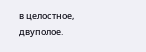в целостное, двуполое.